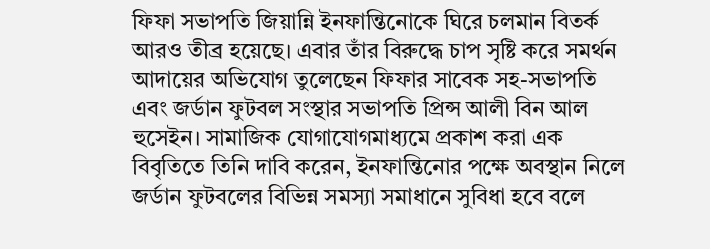ফিফা সভাপতি জিয়ান্নি ইনফান্তিনোকে ঘিরে চলমান বিতর্ক আরও তীব্র হয়েছে। এবার তাঁর বিরুদ্ধে চাপ সৃষ্টি করে সমর্থন আদায়ের অভিযোগ তুলেছেন ফিফার সাবেক সহ-সভাপতি এবং জর্ডান ফুটবল সংস্থার সভাপতি প্রিন্স আলী বিন আল হুসেইন। সামাজিক যোগাযোগমাধ্যমে প্রকাশ করা এক বিবৃতিতে তিনি দাবি করেন, ইনফান্তিনোর পক্ষে অবস্থান নিলে জর্ডান ফুটবলের বিভিন্ন সমস্যা সমাধানে সুবিধা হবে বলে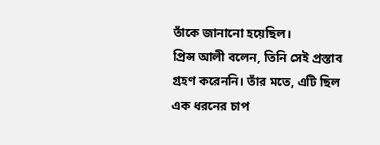তাঁকে জানানো হয়েছিল।
প্রিন্স আলী বলেন, তিনি সেই প্রস্তাব গ্রহণ করেননি। তাঁর মতে, এটি ছিল এক ধরনের চাপ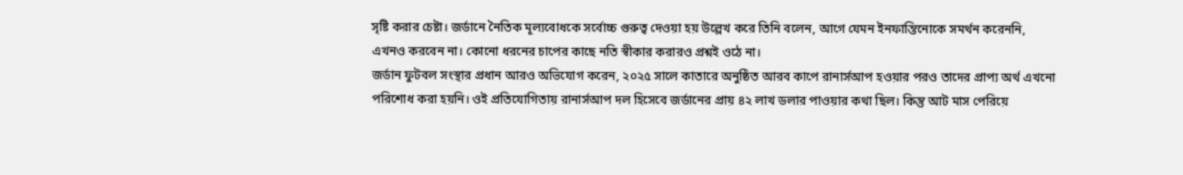সৃষ্টি করার চেষ্টা। জর্ডানে নৈতিক মূল্যবোধকে সর্বোচ্চ গুরুত্ব দেওয়া হয় উল্লেখ করে তিনি বলেন, আগে যেমন ইনফান্তিনোকে সমর্থন করেননি, এখনও করবেন না। কোনো ধরনের চাপের কাছে নতি স্বীকার করারও প্রশ্নই ওঠে না।
জর্ডান ফুটবল সংস্থার প্রধান আরও অভিযোগ করেন, ২০২৫ সালে কাতারে অনুষ্ঠিত আরব কাপে রানার্সআপ হওয়ার পরও তাদের প্রাপ্য অর্থ এখনো পরিশোধ করা হয়নি। ওই প্রতিযোগিতায় রানার্সআপ দল হিসেবে জর্ডানের প্রায় ৪২ লাখ ডলার পাওয়ার কথা ছিল। কিন্তু আট মাস পেরিয়ে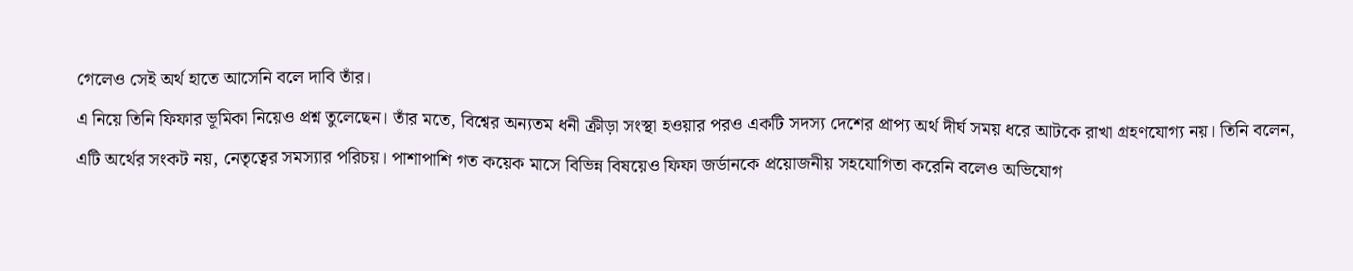গেলেও সেই অর্থ হাতে আসেনি বলে দাবি তাঁর।
এ নিয়ে তিনি ফিফার ভূমিকা নিয়েও প্রশ্ন তুলেছেন। তাঁর মতে, বিশ্বের অন্যতম ধনী ক্রীড়া সংস্থা হওয়ার পরও একটি সদস্য দেশের প্রাপ্য অর্থ দীর্ঘ সময় ধরে আটকে রাখা গ্রহণযোগ্য নয়। তিনি বলেন, এটি অর্থের সংকট নয়, নেতৃত্বের সমস্যার পরিচয়। পাশাপাশি গত কয়েক মাসে বিভিন্ন বিষয়েও ফিফা জর্ডানকে প্রয়োজনীয় সহযোগিতা করেনি বলেও অভিযোগ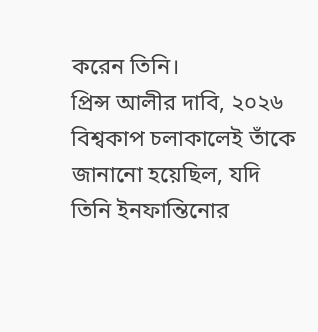করেন তিনি।
প্রিন্স আলীর দাবি, ২০২৬ বিশ্বকাপ চলাকালেই তাঁকে জানানো হয়েছিল, যদি তিনি ইনফান্তিনোর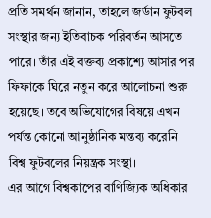প্রতি সমর্থন জানান, তাহলে জর্ডান ফুটবল সংস্থার জন্য ইতিবাচক পরিবর্তন আসতে পারে। তাঁর এই বক্তব্য প্রকাশ্যে আসার পর ফিফাকে ঘিরে নতুন করে আলোচনা শুরু হয়েছে। তবে অভিযোগের বিষয়ে এখন পর্যন্ত কোনো আনুষ্ঠানিক মন্তব্য করেনি বিশ্ব ফুটবলের নিয়ন্ত্রক সংস্থা।
এর আগে বিশ্বকাপের বাণিজ্যিক অধিকার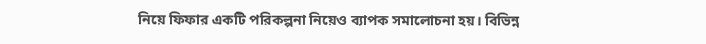নিয়ে ফিফার একটি পরিকল্পনা নিয়েও ব্যাপক সমালোচনা হয়। বিভিন্ন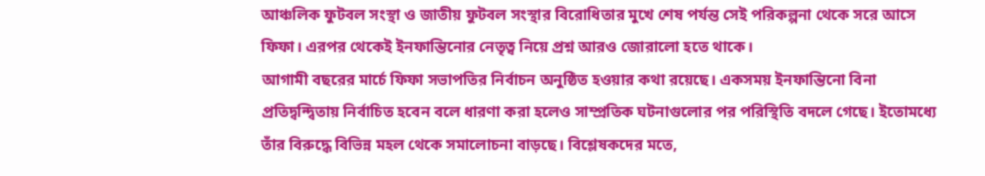আঞ্চলিক ফুটবল সংস্থা ও জাতীয় ফুটবল সংস্থার বিরোধিতার মুখে শেষ পর্যন্ত সেই পরিকল্পনা থেকে সরে আসে ফিফা। এরপর থেকেই ইনফান্তিনোর নেতৃত্ব নিয়ে প্রশ্ন আরও জোরালো হতে থাকে।
আগামী বছরের মার্চে ফিফা সভাপতির নির্বাচন অনুষ্ঠিত হওয়ার কথা রয়েছে। একসময় ইনফান্তিনো বিনা প্রতিদ্বন্দ্বিতায় নির্বাচিত হবেন বলে ধারণা করা হলেও সাম্প্রতিক ঘটনাগুলোর পর পরিস্থিতি বদলে গেছে। ইতোমধ্যে তাঁর বিরুদ্ধে বিভিন্ন মহল থেকে সমালোচনা বাড়ছে। বিশ্লেষকদের মতে,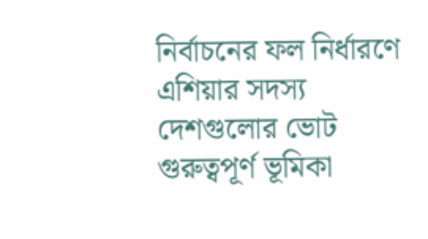নির্বাচনের ফল নির্ধারণে এশিয়ার সদস্য দেশগুলোর ভোট গুরুত্বপূর্ণ ভূমিকা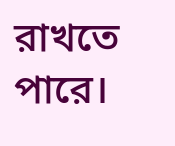রাখতে পারে।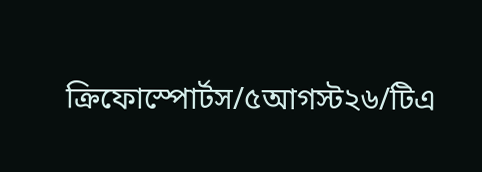ক্রিফোস্পোর্টস/৫আগস্ট২৬/টিএ